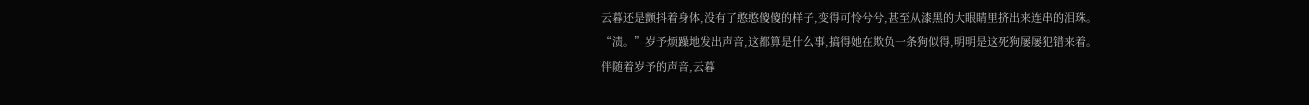云暮还是颤抖着身体,没有了憨憨傻傻的样子,变得可怜兮兮,甚至从漆黑的大眼睛里挤出来连串的泪珠。
“渍。”岁予烦躁地发出声音,这都算是什么事,搞得她在欺负一条狗似得,明明是这死狗屡屡犯错来着。
伴随着岁予的声音,云暮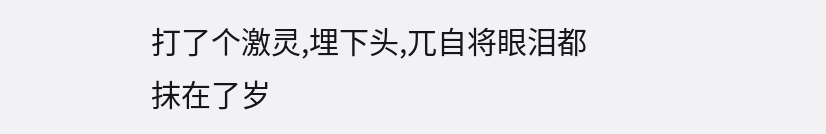打了个激灵,埋下头,兀自将眼泪都抹在了岁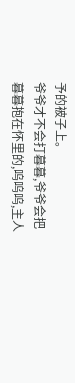予的被子上。
爷爷才不会打暮暮,爷爷会把暮暮抱在怀里的,呜呜呜,主人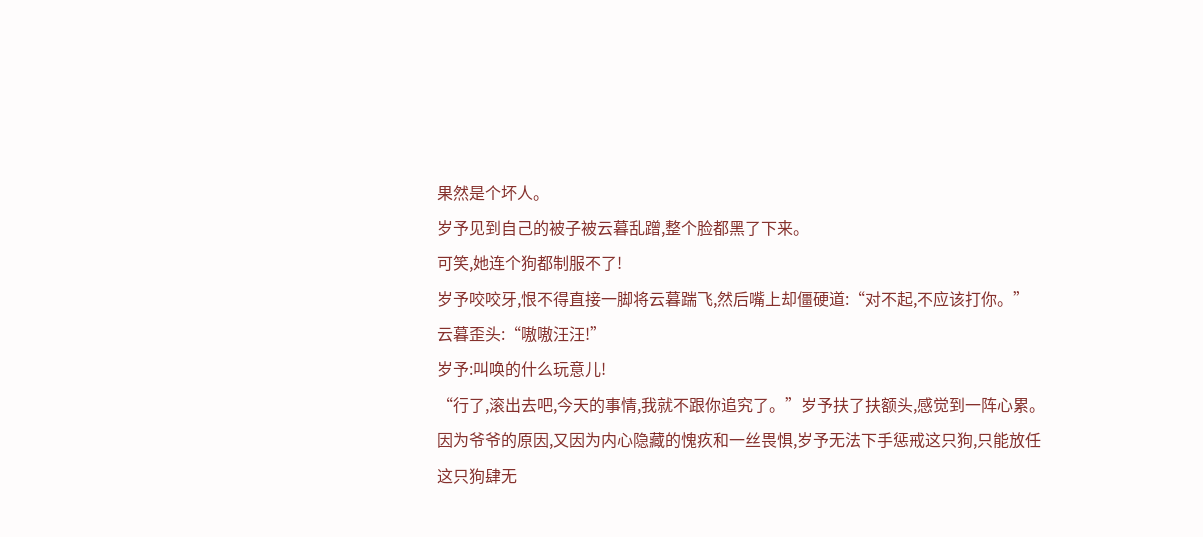果然是个坏人。
岁予见到自己的被子被云暮乱蹭,整个脸都黑了下来。
可笑,她连个狗都制服不了!
岁予咬咬牙,恨不得直接一脚将云暮踹飞,然后嘴上却僵硬道:“对不起,不应该打你。”
云暮歪头:“嗷嗷汪汪!”
岁予:叫唤的什么玩意儿!
“行了,滚出去吧,今天的事情,我就不跟你追究了。”岁予扶了扶额头,感觉到一阵心累。
因为爷爷的原因,又因为内心隐藏的愧疚和一丝畏惧,岁予无法下手惩戒这只狗,只能放任这只狗肆无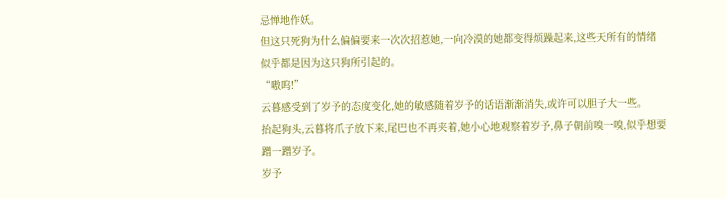忌惮地作妖。
但这只死狗为什么偏偏要来一次次招惹她,一向冷漠的她都变得烦躁起来,这些天所有的情绪似乎都是因为这只狗所引起的。
“嗷呜!”
云暮感受到了岁予的态度变化,她的敏感随着岁予的话语渐渐消失,或许可以胆子大一些。
抬起狗头,云暮将爪子放下来,尾巴也不再夹着,她小心地观察着岁予,鼻子朝前嗅一嗅,似乎想要蹭一蹭岁予。
岁予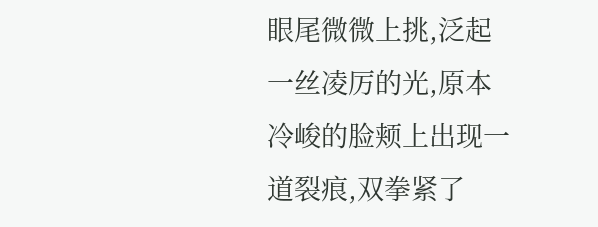眼尾微微上挑,泛起一丝凌厉的光,原本冷峻的脸颊上出现一道裂痕,双拳紧了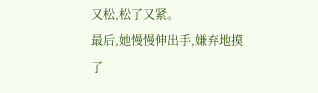又松,松了又紧。
最后,她慢慢伸出手,嫌弃地摸了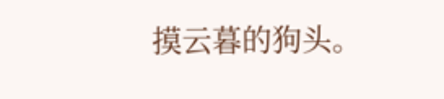摸云暮的狗头。